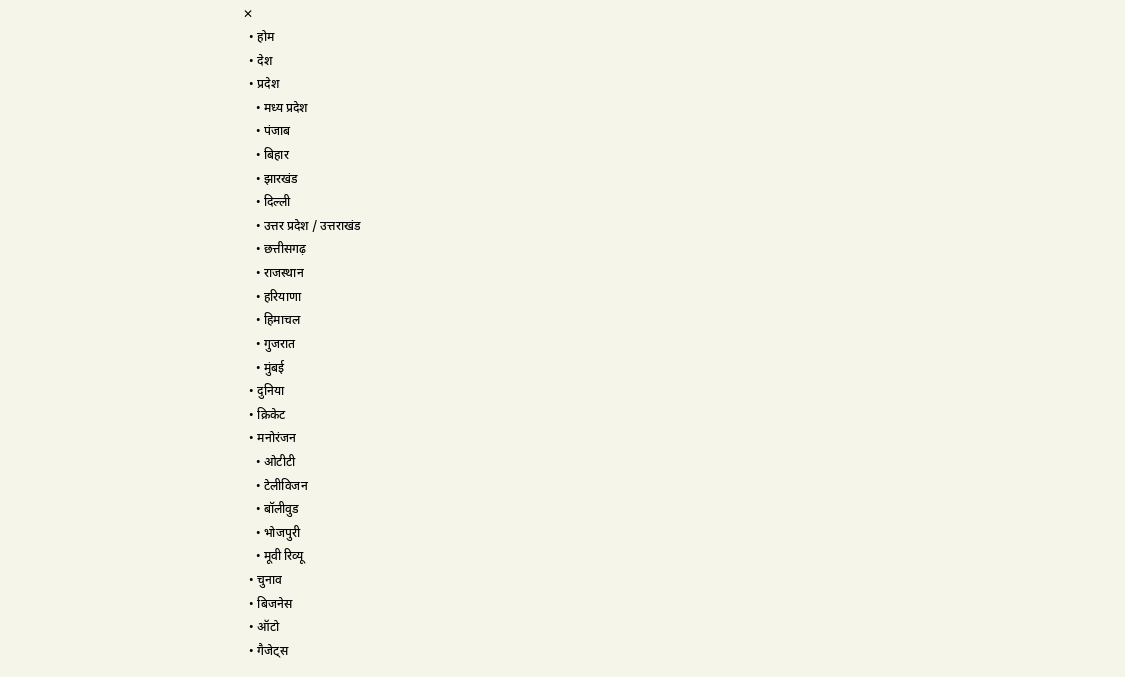✕
  • होम
  • देश
  • प्रदेश
    • मध्य प्रदेश
    • पंजाब
    • बिहार
    • झारखंड
    • दिल्ली
    • उत्तर प्रदेश / उत्तराखंड
    • छत्तीसगढ़
    • राजस्थान
    • हरियाणा
    • हिमाचल
    • गुजरात
    • मुंबई
  • दुनिया
  • क्रिकेट
  • मनोरंजन
    • ओटीटी
    • टेलीविजन
    • बॉलीवुड
    • भोजपुरी
    • मूवी रिव्यू
  • चुनाव
  • बिजनेस
  • ऑटो
  • गैजेट्स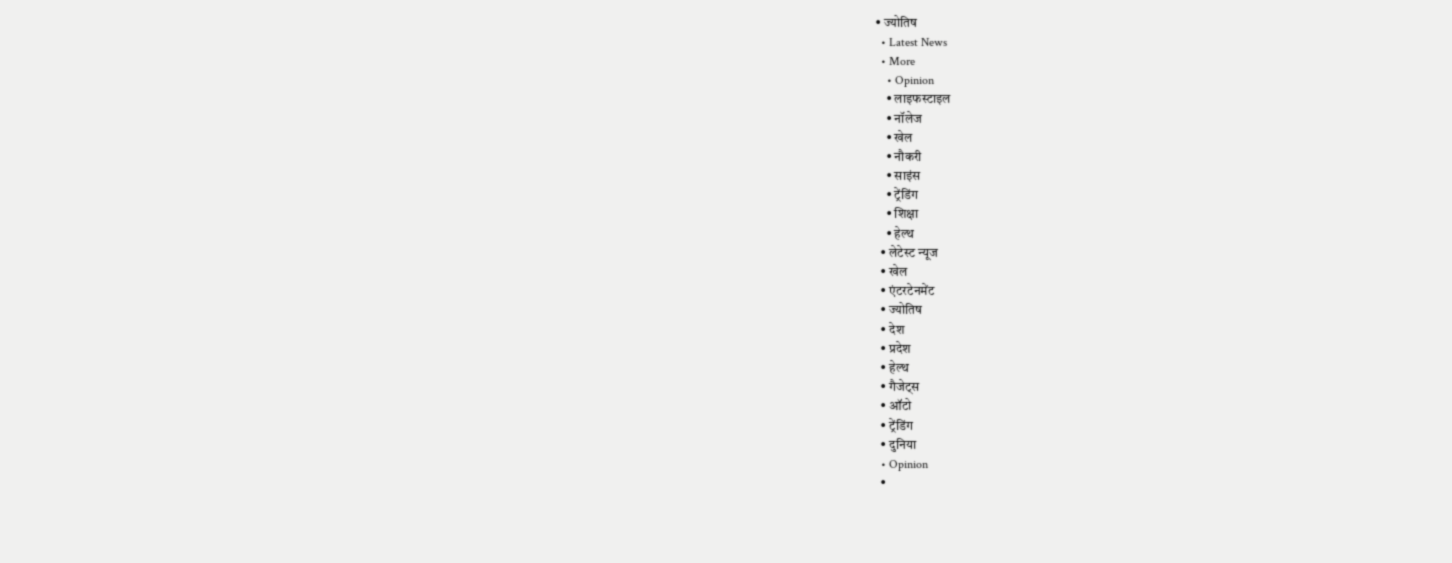• ज्योतिष
  • Latest News
  • More
    • Opinion
    • लाइफस्टाइल
    • नॉलेज
    • खेल
    • नौकरी
    • साइंस
    • ट्रेंडिंग
    • शिक्षा
    • हेल्थ
  • लेटेस्ट न्यूज
  • खेल
  • एंटरटेनमेंट
  • ज्योतिष
  • देश
  • प्रदेश
  • हेल्थ
  • गैजेट्स
  • ऑटो
  • ट्रेंडिंग
  • दुनिया
  • Opinion
  •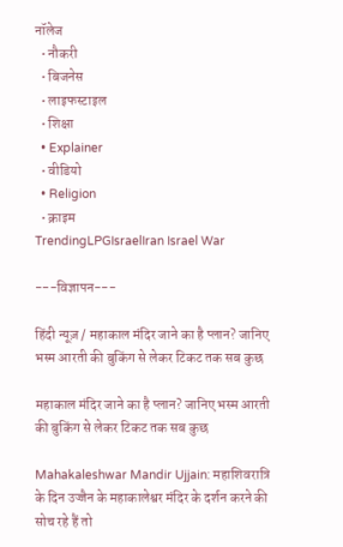नॉलेज
  • नौकरी
  • बिजनेस
  • लाइफस्टाइल
  • शिक्षा
  • Explainer
  • वीडियो
  • Religion
  • क्राइम
TrendingLPGIsraelIran Israel War

---विज्ञापन---

हिंदी न्यूज़ / महाकाल मंदिर जाने का है प्लान? जानिए भस्म आरती की बुकिंग से लेकर टिकट तक सब कुछ

महाकाल मंदिर जाने का है प्लान? जानिए भस्म आरती की बुकिंग से लेकर टिकट तक सब कुछ

Mahakaleshwar Mandir Ujjain: महाशिवरात्रि के दिन उज्जैन के महाकालेश्वर मंदिर के दर्शन करने की सोच रहे हैं तो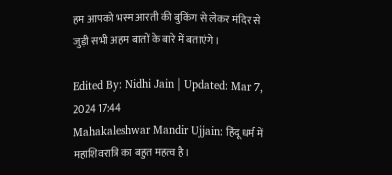हम आपको भस्म आरती की बुकिंग से लेकर मंदिर से जुड़ी सभी अहम बातों के बारे में बताएंगे।

Edited By: Nidhi Jain | Updated: Mar 7, 2024 17:44
Mahakaleshwar Mandir Ujjain: हिंदू धर्म में महाशिवरात्रि का बहुत महत्व है।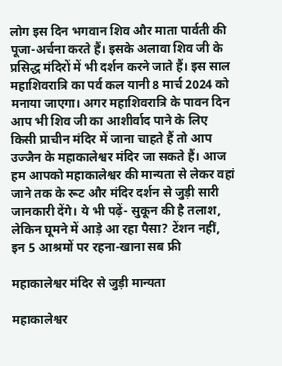लोग इस दिन भगवान शिव और माता पार्वती की पूजा-अर्चना करते हैं। इसके अलावा शिव जी के प्रसिद्ध मंदिरों में भी दर्शन करने जाते हैं। इस साल महाशिवरात्रि का पर्व कल यानी 8 मार्च 2024 को मनाया जाएगा। अगर महाशिवरात्रि के पावन दिन आप भी शिव जी का आशीर्वाद पाने के लिए किसी प्राचीन मंदिर में जाना चाहते हैं तो आप उज्जैन के महाकालेश्वर मंदिर जा सकते हैं। आज हम आपको महाकालेश्वर की मान्यता से लेकर वहां जाने तक के रूट और मंदिर दर्शन से जुड़ी सारी जानकारी देंगे। ये भी पढ़ें- सुकून की है तलाश, लेक‍िन घूमने में आड़े आ रहा पैसा? टेंशन नहीं, इन 5 आश्रमों पर रहना-खाना सब फ्री

महाकालेश्वर मंदिर से जुड़ी मान्यता

महाकालेश्वर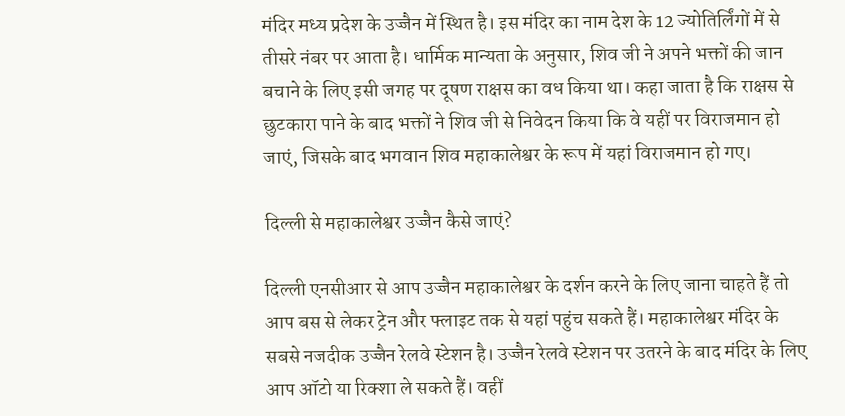मंदिर मध्य प्रदेश के उज्जैन में स्थित है। इस मंदिर का नाम देश के 12 ज्योतिर्लिंगों में से तीसरे नंबर पर आता है। धार्मिक मान्यता के अनुसार, शिव जी ने अपने भक्तों की जान बचाने के लिए इसी जगह पर दूषण राक्षस का वध किया था। कहा जाता है कि राक्षस से छुटकारा पाने के बाद भक्तों ने शिव जी से निवेदन किया कि वे यहीं पर विराजमान हो जाएं, जिसके बाद भगवान शिव महाकालेश्वर के रूप में यहां विराजमान हो गए।

दिल्ली से महाकालेश्वर उज्जैन कैसे जाएं?

दिल्ली एनसीआर से आप उज्जैन महाकालेश्वर के दर्शन करने के लिए जाना चाहते हैं तो आप बस से लेकर ट्रेन और फ्लाइट तक से यहां पहुंच सकते हैं। महाकालेश्वर मंदिर के सबसे नजदीक उज्जैन रेलवे स्टेशन है। उज्जैन रेलवे स्टेशन पर उतरने के बाद मंदिर के लिए आप ऑटो या रिक्शा ले सकते हैं। वहीं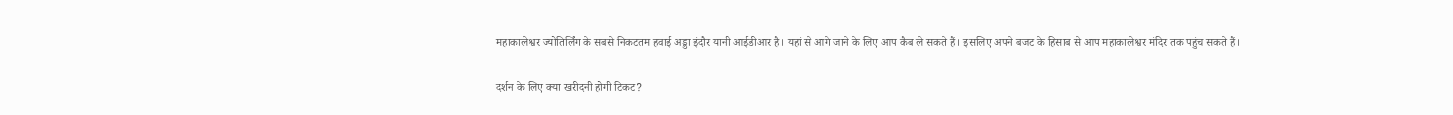महाकालेश्वर ज्योतिर्लिंग के सबसे निकटतम हवाई अड्डा इंदौर यानी आईडीआर है। यहां से आगे जाने के लिए आप कैब ले सकते हैं। इसलिए अपने बजट के हिसाब से आप महाकालेश्वर मंदिर तक पहुंच सकते हैं।

दर्शन के लिए क्या खरीदनी होगी टिकट?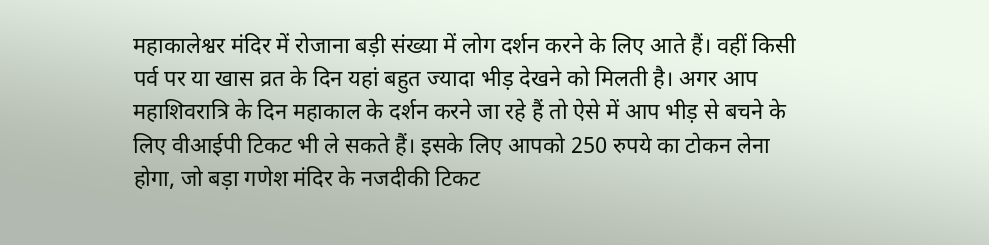महाकालेश्वर मंदिर में रोजाना बड़ी संख्या में लोग दर्शन करने के लिए आते हैं। वहीं किसी पर्व पर या खास व्रत के दिन यहां बहुत ज्यादा भीड़ देखने को मिलती है। अगर आप महाशिवरात्रि के दिन महाकाल के दर्शन करने जा रहे हैं तो ऐसे में आप भीड़ से बचने के लिए वीआईपी टिकट भी ले सकते हैं। इसके लिए आपको 250 रुपये का टोकन लेना होगा, जो बड़ा गणेश मंदिर के नजदीकी टिकट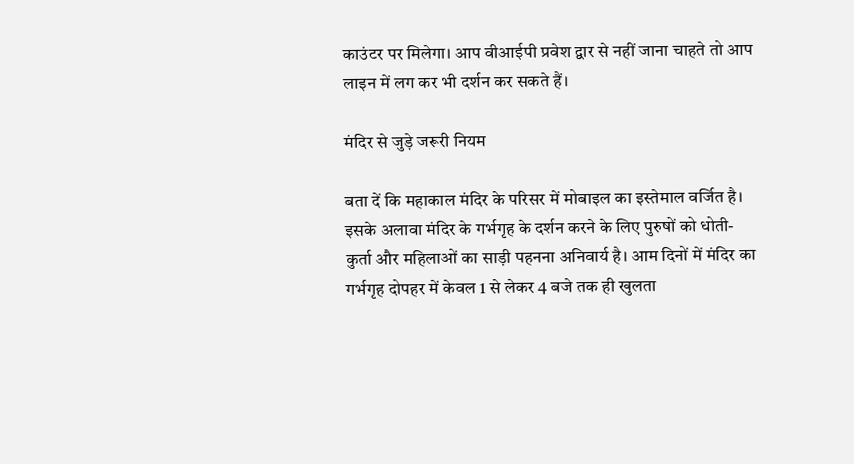काउंटर पर मिलेगा। आप वीआईपी प्रवेश द्वार से नहीं जाना चाहते तो आप लाइन में लग कर भी दर्शन कर सकते हैं।

मंदिर से जुड़े जरूरी नियम

बता दें कि महाकाल मंदिर के परिसर में मोबाइल का इस्तेमाल वर्जित है। इसके अलावा मंदिर के गर्भगृह के दर्शन करने के लिए पुरुषों को धोती-कुर्ता और महिलाओं का साड़ी पहनना अनिवार्य है। आम दिनों में मंदिर का गर्भगृह दोपहर में केवल 1 से लेकर 4 बजे तक ही खुलता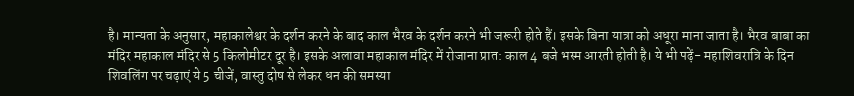है। मान्यता के अनुसार, महाकालेश्वर के दर्शन करने के बाद काल भैरव के दर्शन करने भी जरूरी होते हैं। इसके बिना यात्रा को अधूरा माना जाता है। भैरव बाबा का मंदिर महाकाल मंदिर से 5 किलोमीटर दूर है। इसके अलावा महाकाल मंदिर में रोजाना प्रात: काल 4 बजे भस्म आरती होती है। ये भी पढ़ें- महाशिवरात्रि के दिन शिवलिंग पर चढ़ाएं ये 5 चीजें, वास्तु दोष से लेकर धन की समस्या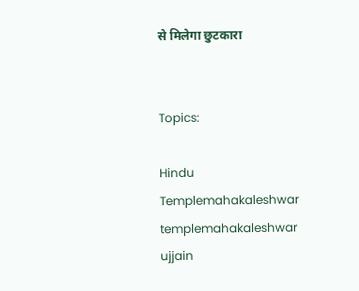से मिलेगा छुटकारा


Topics:

Hindu Templemahakaleshwar templemahakaleshwar ujjain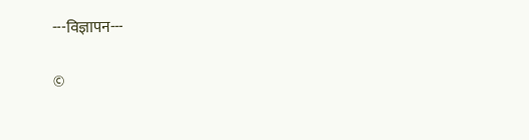---विज्ञापन---

©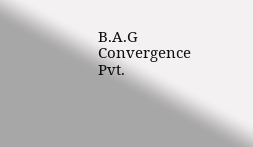B.A.G Convergence Pvt.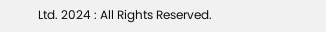Ltd. 2024 : All Rights Reserved.